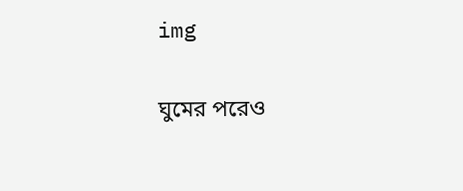img

ঘুমের পরেও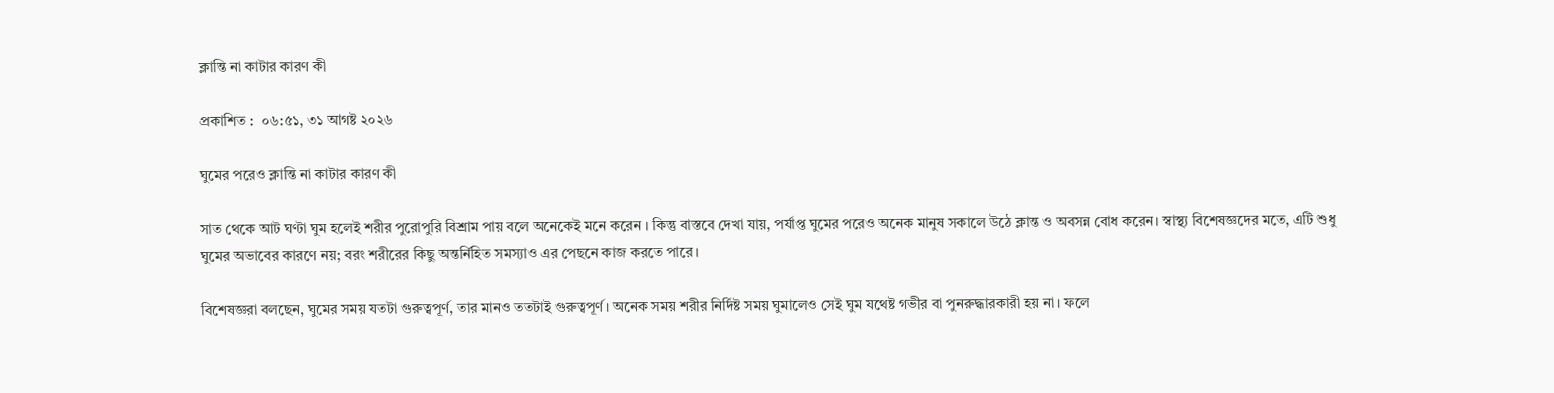ক্লান্তি না কাটার কারণ কী

প্রকাশিত :  ০৬:৫১, ৩১ আগষ্ট ২০২৬

ঘুমের পরেও ক্লান্তি না কাটার কারণ কী

সাত থেকে আট ঘণ্টা ঘুম হলেই শরীর পুরোপুরি বিশ্রাম পায় বলে অনেকেই মনে করেন । কিন্তু বাস্তবে দেখা যায়, পর্যাপ্ত ঘুমের পরেও অনেক মানুষ সকালে উঠে ক্লান্ত ও অবসন্ন বোধ করেন। স্বাস্থ্য বিশেষজ্ঞদের মতে, এটি শুধু ঘুমের অভাবের কারণে নয়; বরং শরীরের কিছু অন্তর্নিহিত সমস্যাও এর পেছনে কাজ করতে পারে।

বিশেষজ্ঞরা বলছেন, ঘুমের সময় যতটা গুরুত্বপূর্ণ, তার মানও ততটাই গুরুত্বপূর্ণ। অনেক সময় শরীর নির্দিষ্ট সময় ঘুমালেও সেই ঘুম যথেষ্ট গভীর বা পুনরুদ্ধারকারী হয় না। ফলে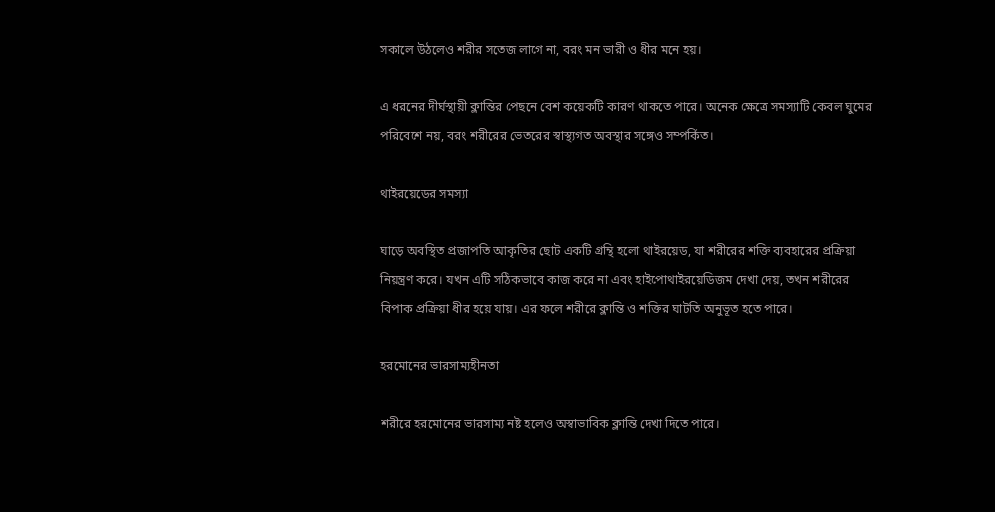সকালে উঠলেও শরীর সতেজ লাগে না, বরং মন ভারী ও ধীর মনে হয়।

এ ধরনের দীর্ঘস্থায়ী ক্লান্তির পেছনে বেশ কয়েকটি কারণ থাকতে পারে। অনেক ক্ষেত্রে সমস্যাটি কেবল ঘুমের পরিবেশে নয়, বরং শরীরের ভেতরের স্বাস্থ্যগত অবস্থার সঙ্গেও সম্পর্কিত।

থাইরয়েডের সমস্যা

ঘাড়ে অবস্থিত প্রজাপতি আকৃতির ছোট একটি গ্রন্থি হলো থাইরয়েড, যা শরীরের শক্তি ব্যবহারের প্রক্রিয়া নিয়ন্ত্রণ করে। যখন এটি সঠিকভাবে কাজ করে না এবং হাইপোথাইরয়েডিজম দেখা দেয়, তখন শরীরের বিপাক প্রক্রিয়া ধীর হয়ে যায়। এর ফলে শরীরে ক্লান্তি ও শক্তির ঘাটতি অনুভূত হতে পারে।

হরমোনের ভারসাম্যহীনতা

শরীরে হরমোনের ভারসাম্য নষ্ট হলেও অস্বাভাবিক ক্লান্তি দেখা দিতে পারে।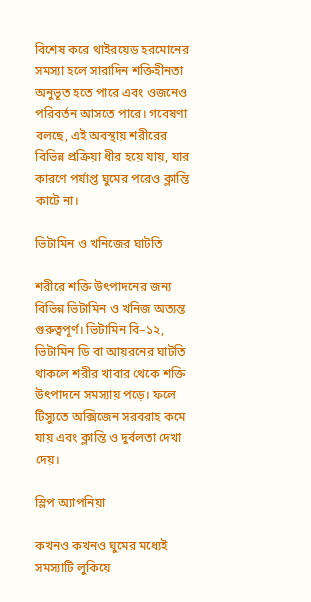বিশেষ করে থাইরয়েড হরমোনের সমস্যা হলে সারাদিন শক্তিহীনতা অনুভূত হতে পারে এবং ওজনেও পরিবর্তন আসতে পারে। গবেষণা বলছে, এই অবস্থায় শরীরের বিভিন্ন প্রক্রিয়া ধীর হয়ে যায়, যার কারণে পর্যাপ্ত ঘুমের পরেও ক্লান্তি কাটে না।

ভিটামিন ও খনিজের ঘাটতি

শরীরে শক্তি উৎপাদনের জন্য বিভিন্ন ভিটামিন ও খনিজ অত্যন্ত গুরুত্বপূর্ণ। ভিটামিন বি–১২, ভিটামিন ডি বা আয়রনের ঘাটতি থাকলে শরীর খাবার থেকে শক্তি উৎপাদনে সমস্যায় পড়ে। ফলে টিস্যুতে অক্সিজেন সরবরাহ কমে যায় এবং ক্লান্তি ও দুর্বলতা দেখা দেয়।

স্লিপ অ্যাপনিয়া

কখনও কখনও ঘুমের মধ্যেই সমস্যাটি লুকিয়ে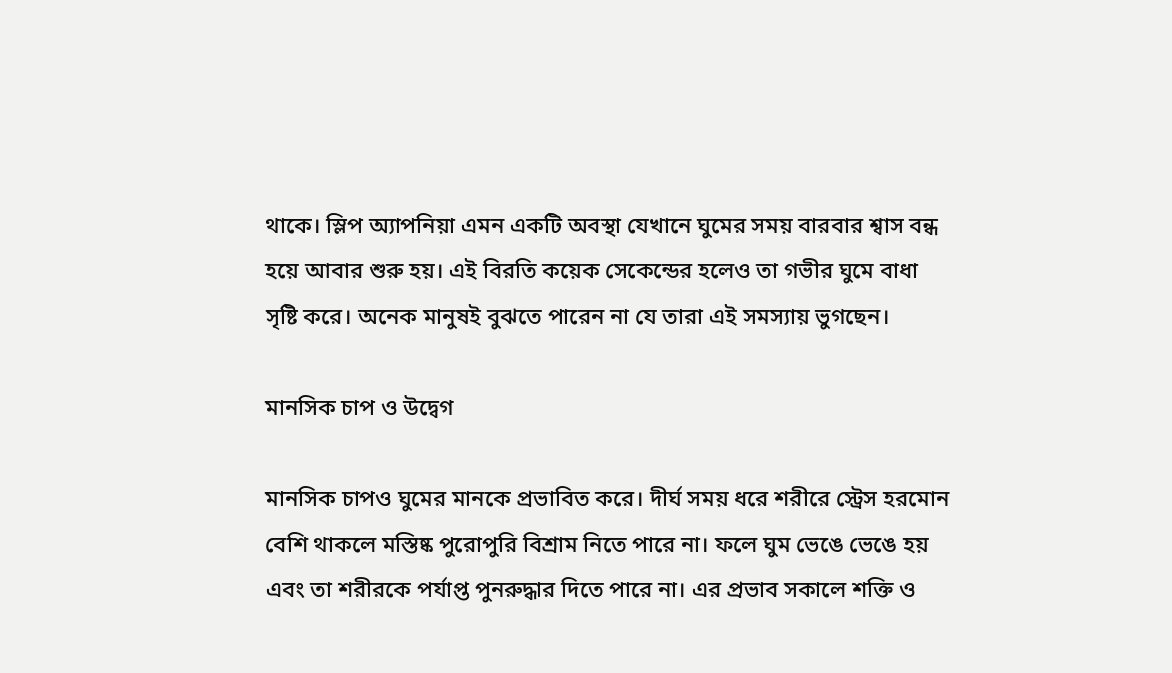থাকে। স্লিপ অ্যাপনিয়া এমন একটি অবস্থা যেখানে ঘুমের সময় বারবার শ্বাস বন্ধ হয়ে আবার শুরু হয়। এই বিরতি কয়েক সেকেন্ডের হলেও তা গভীর ঘুমে বাধা সৃষ্টি করে। অনেক মানুষই বুঝতে পারেন না যে তারা এই সমস্যায় ভুগছেন।

মানসিক চাপ ও উদ্বেগ

মানসিক চাপও ঘুমের মানকে প্রভাবিত করে। দীর্ঘ সময় ধরে শরীরে স্ট্রেস হরমোন বেশি থাকলে মস্তিষ্ক পুরোপুরি বিশ্রাম নিতে পারে না। ফলে ঘুম ভেঙে ভেঙে হয় এবং তা শরীরকে পর্যাপ্ত পুনরুদ্ধার দিতে পারে না। এর প্রভাব সকালে শক্তি ও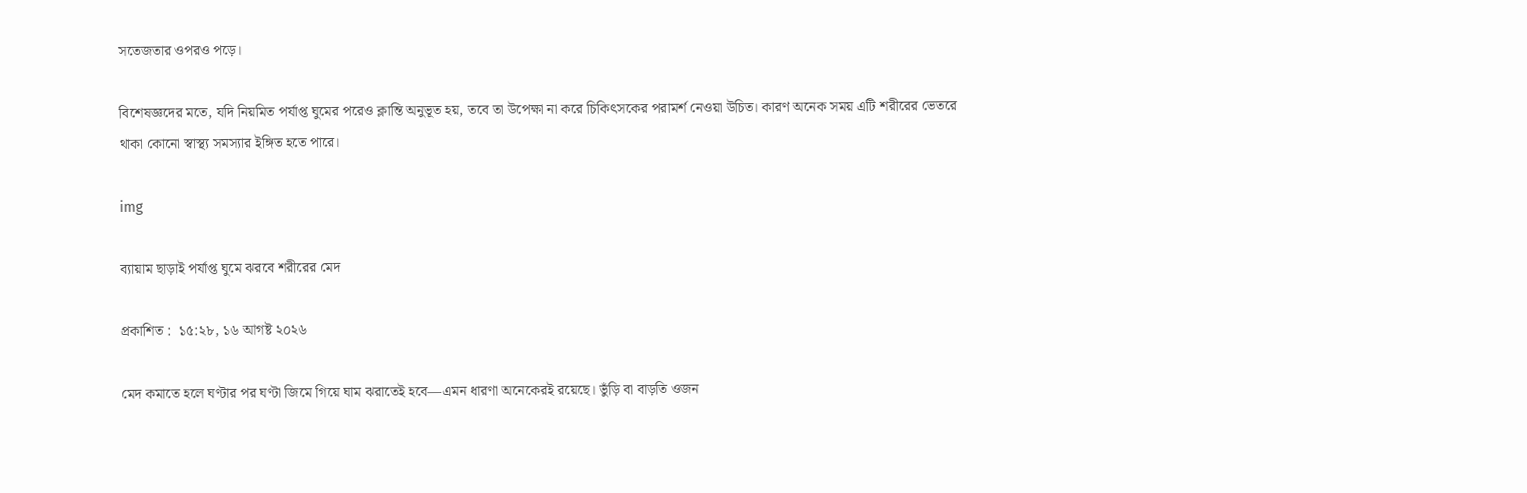সতেজতার ওপরও পড়ে।

বিশেষজ্ঞদের মতে, যদি নিয়মিত পর্যাপ্ত ঘুমের পরেও ক্লান্তি অনুভূত হয়, তবে তা উপেক্ষা না করে চিকিৎসকের পরামর্শ নেওয়া উচিত। কারণ অনেক সময় এটি শরীরের ভেতরে থাকা কোনো স্বাস্থ্য সমস্যার ইঙ্গিত হতে পারে।

img

ব্যায়াম ছাড়াই পর্যাপ্ত ঘুমে ঝরবে শরীরের মেদ

প্রকাশিত :  ১৫:২৮, ১৬ আগষ্ট ২০২৬

মেদ কমাতে হলে ঘণ্টার পর ঘণ্টা জিমে গিয়ে ঘাম ঝরাতেই হবে—এমন ধারণা অনেকেরই রয়েছে। ভুঁড়ি বা বাড়তি ওজন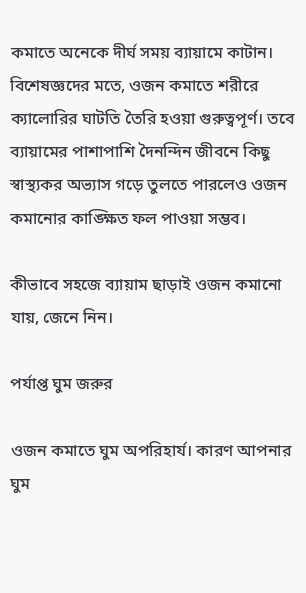কমাতে অনেকে দীর্ঘ সময় ব্যায়ামে কাটান। বিশেষজ্ঞদের মতে, ওজন কমাতে শরীরে ক্যালোরির ঘাটতি তৈরি হওয়া গুরুত্বপূর্ণ। তবে ব্যায়ামের পাশাপাশি দৈনন্দিন জীবনে কিছু স্বাস্থ্যকর অভ্যাস গড়ে তুলতে পারলেও ওজন কমানোর কাঙ্ক্ষিত ফল পাওয়া সম্ভব।

কীভাবে সহজে ব্যায়াম ছাড়াই ওজন কমানো যায়, জেনে নিন।

পর্যাপ্ত ঘুম জরুর

ওজন কমাতে ঘুম অপরিহার্য। কারণ আপনার ঘুম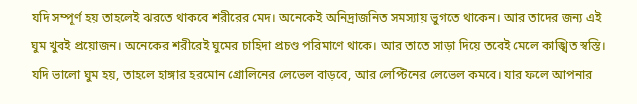যদি সম্পূর্ণ হয় তাহলেই ঝরতে থাকবে শরীরের মেদ। অনেকেই অনিদ্রাজনিত সমস্যায় ভুগতে থাকেন। আর তাদের জন্য এই ঘুম খুবই প্রয়োজন। অনেকের শরীরেই ঘুমের চাহিদা প্রচণ্ড পরিমাণে থাকে। আর তাতে সাড়া দিয়ে তবেই মেলে কাঙ্খিত স্বস্তি। যদি ভালো ঘুম হয়, তাহলে হাঙ্গার হরমোন গ্রোলিনের লেভেল বাড়বে, আর লেপ্টিনের লেভেল কমবে। যার ফলে আপনার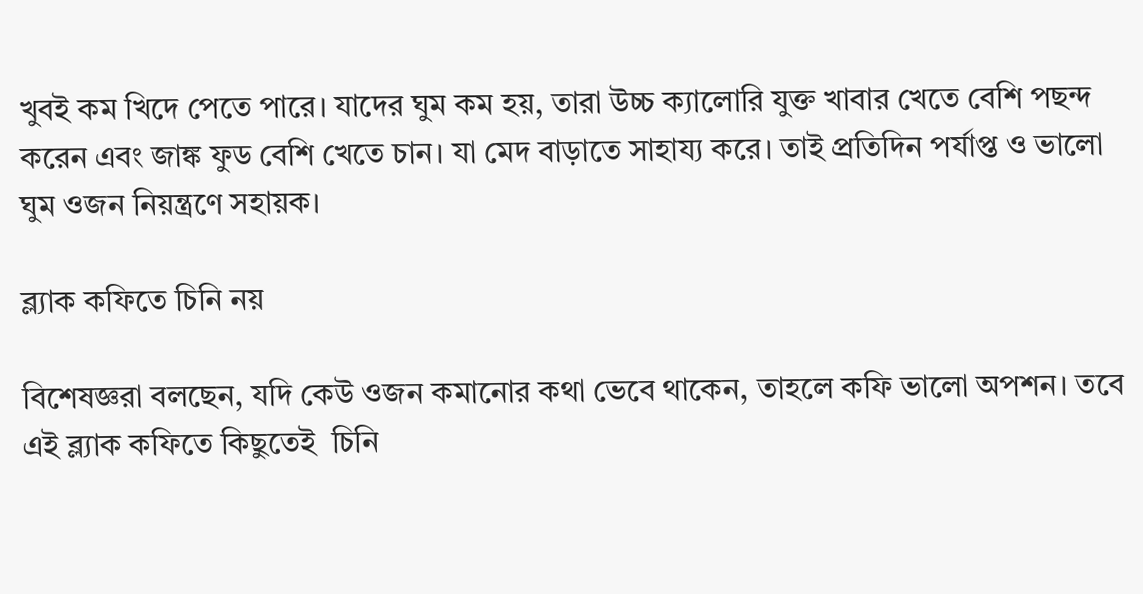খুবই কম খিদে পেতে পারে। যাদের ঘুম কম হয়, তারা উচ্চ ক্যালোরি যুক্ত খাবার খেতে বেশি পছন্দ করেন এবং জাঙ্ক ফুড বেশি খেতে চান। যা মেদ বাড়াতে সাহায্য করে। তাই প্রতিদিন পর্যাপ্ত ও ভালো ঘুম ওজন নিয়ন্ত্রণে সহায়ক।

ব্ল্যাক কফিতে চিনি নয়

বিশেষজ্ঞরা বলছেন, যদি কেউ ওজন কমানোর কথা ভেবে থাকেন, তাহলে কফি ভালো অপশন। তবে এই ব্ল্যাক কফিতে কিছুতেই  চিনি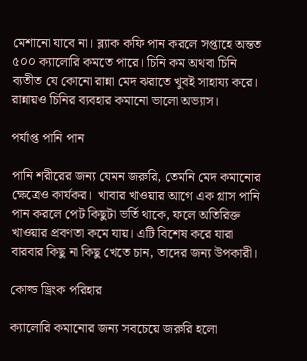মেশানো যাবে না। ব্ল্যাক কফি পান করলে সপ্তাহে অন্তত ৫০০ ক্যালোরি কমতে পারে। চিনি কম অথবা চিনি ব্যতীত যে কোনো রান্না মেদ ঝরাতে খুবই সাহায্য করে। রান্নায়ও চিনির ব্যবহার কমানো ভালো অভ্যাস।

পর্যাপ্ত পানি পান

পানি শরীরের জন্য যেমন জরুরি, তেমনি মেদ কমানোর ক্ষেত্রেও কার্যকর।  খাবার খাওয়ার আগে এক গ্লাস পানি পান করলে পেট কিছুটা ভর্তি থাকে, ফলে অতিরিক্ত খাওয়ার প্রবণতা কমে যায়। এটি বিশেষ করে যারা বারবার কিছু না কিছু খেতে চান, তাদের জন্য উপকারী।

কোল্ড ড্রিংক পরিহার

ক্যালোরি কমানোর জন্য সবচেয়ে জরুরি হলো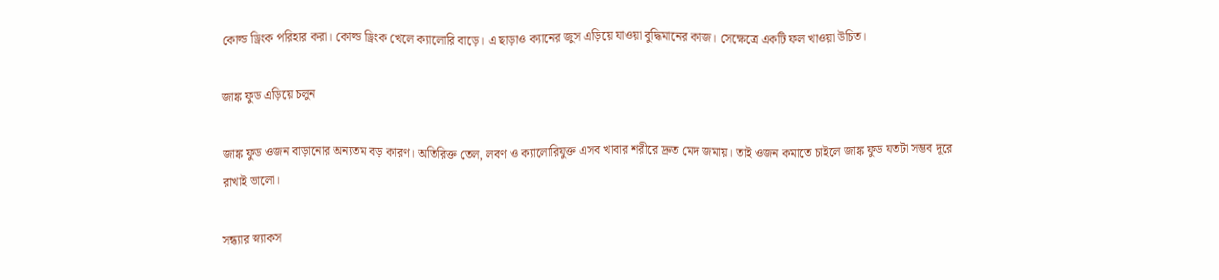কোল্ড ড্রিংক পরিহার করা। কোল্ড ড্রিংক খেলে ক্যালোরি বাড়ে। এ ছাড়াও ক্যানের জুস এড়িয়ে যাওয়া বুদ্ধিমানের কাজ। সেক্ষেত্রে একটি ফল খাওয়া উচিত।

জাঙ্ক ফুড এড়িয়ে চলুন

জাঙ্ক ফুড ওজন বাড়ানোর অন্যতম বড় কারণ। অতিরিক্ত তেল, লবণ ও ক্যালোরিযুক্ত এসব খাবার শরীরে দ্রুত মেদ জমায়। তাই ওজন কমাতে চাইলে জাঙ্ক ফুড যতটা সম্ভব দূরে রাখাই ভালো।

সন্ধ্যার স্ন্যাকস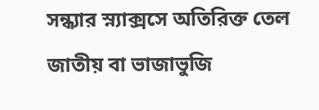সন্ধ্যার স্ন্যাক্সসে অতিরিক্ত তেল জাতীয় বা ভাজাভুজি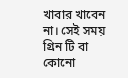খাবার খাবেন না। সেই সময় গ্রিন টি বা কোনো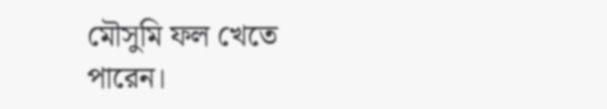মৌসুমি ফল খেতে পারেন।